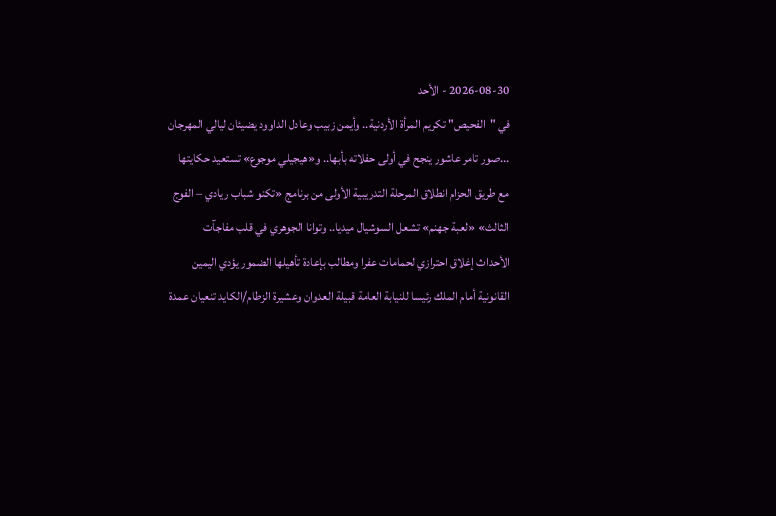2026-08-30 - الأحد
في "الفحيص" تكريم المرأة الأردنية.. وأيمن زبيب وعادل الداوود يضيئان ليالي المهرجان ...صور تامر عاشور ينجح في أولى حفلاته بأبها.. و«هيجيلي موجوع» تستعيد حكايتها مع طريق الحزام انطلاق المرحلة التدريبية الأولى من برنامج «تكنو شباب ريادي – الفوج الثالث» «لعبة جهنم» تشعل السوشيال ميديا.. وتوانا الجوهري في قلب مفاجآت الأحداث إغلاق احترازي لحمامات عفرا ومطالب بإعادة تأهيلها الضمور يؤدي اليمين القانونية أمام الملك رئيسا للنيابة العامة قبيلة العدوان وعشيرة الزطام/الكايد تنعيان عمدة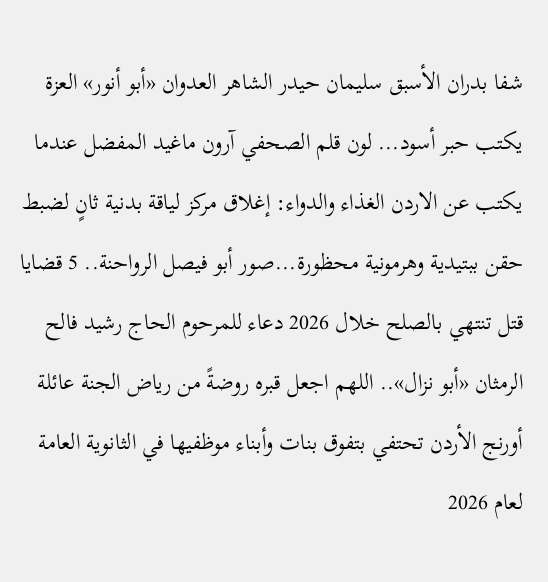شفا بدران الأسبق سليمان حيدر الشاهر العدوان «أبو أنور» العزة يكتب حبر أسود... لون قلم الصحفي آرون ماغيد المفضل عندما يكتب عن الاردن الغذاء والدواء: إغلاق مركز لياقة بدنية ثانٍ لضبط حقن ببتيدية وهرمونية محظورة...صور أبو فيصل الرواحنة.. 5 قضايا قتل تنتهي بالصلح خلال 2026 دعاء للمرحوم الحاج رشيد فالح الرمثان «أبو نزال».. اللهم اجعل قبره روضةً من رياض الجنة عائلة أورنج الأردن تحتفي بتفوق بنات وأبناء موظفيها في الثانوية العامة لعام 2026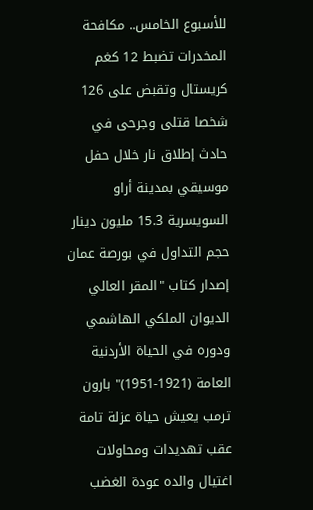للأسبوع الخامس.. مكافحة المخدرات تضبط 12 كغم كريستال وتقبض على 126 شخصا قتلى وجرحى في حادث إطلاق نار خلال حفل موسيقي بمدينة أراو السويسرية 15.3 مليون دينار حجم التداول في بورصة عمان إصدار كتاب "المقر العالي الديوان الملكي الهاشمي ودوره في الحياة الأردنية العامة (1921-1951)" بارون ترمب يعيش حياة عزلة تامة عقب تهديدات ومحاولات اغتيال والده عودة الغضب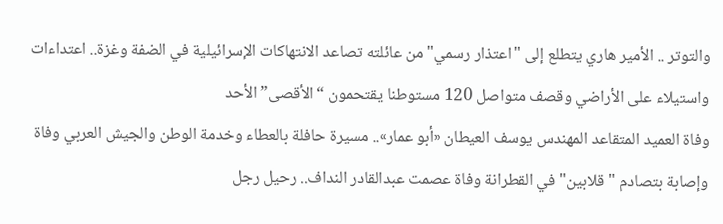والتوتر .. الأمير هاري يتطلع إلى "اعتذار رسمي" من عائلته تصاعد الانتهاكات الإسرائيلية في الضفة وغزة.. اعتداءات واستيلاء على الأراضي وقصف متواصل 120 مستوطنا يقتحمون “الأقصى” الأحد
وفاة العميد المتقاعد المهندس يوسف العيطان «أبو عمار».. مسيرة حافلة بالعطاء وخدمة الوطن والجيش العربي وفاة وإصابة بتصادم "قلابين" في القطرانة وفاة عصمت عبدالقادر النداف.. رحيل رجل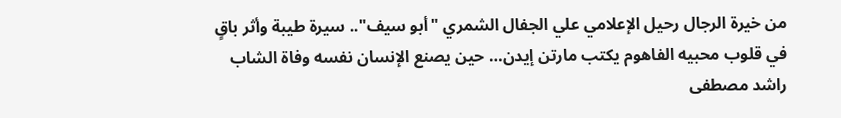من خيرة الرجال رحيل الإعلامي علي الجفال الشمري "أبو سيف".. سيرة طيبة وأثر باقٍ في قلوب محبيه الفاهوم يكتب مارتن إيدن… حين يصنع الإنسان نفسه وفاة الشاب راشد مصطفى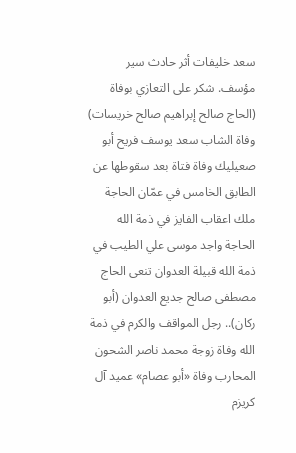سعد خليفات أثر حادث سير مؤسف. شكر على التعازي بوفاة (الحاج صالح إبراهيم صالح خريسات) وفاة الشاب سعد يوسف فريح أبو صعيليك وفاة فتاة بعد سقوطها عن الطابق الخامس في عمّان الحاجة ملك اعقاب الفايز في ذمة الله الحاجة واجد موسى علي الطيب في ذمة الله قبيلة العدوان تنعى الحاج مصطفى صالح جديع العدوان (أبو ركان).. رجل المواقف والكرم في ذمة الله وفاة زوجة محمد ناصر الشحون المحارب وفاة «أبو عصام» عميد آل كريزم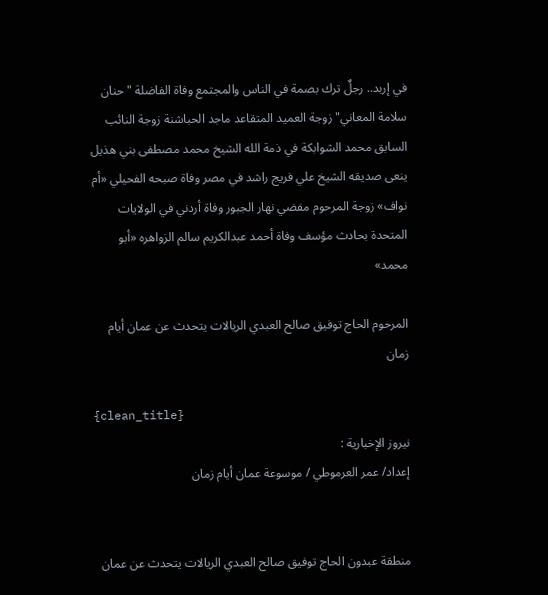في إربد.. رجلٌ ترك بصمة في الناس والمجتمع وفاة الفاضلة " حنان سلامة المعاني" زوجة العميد المتقاعد ماجد الحباشنة زوجة النائب السابق محمد الشوابكة في ذمة الله الشيخ محمد مصطفى بني هذيل ينعى صديقه الشيخ علي فريج راشد في مصر وفاة صبحه الفحيلي «أم نواف» زوجة المرحوم مفضي نهار الجبور وفاة أردني في الولايات المتحدة بحادث مؤسف وفاة أحمد عبدالكريم سالم الزواهره «أبو محمد»

المرحوم الحاج توفيق صالح العبدي الريالات يتحدث عن عمان أيام زمان

{clean_title}
نيروز الإخبارية :
إعداد/ عمر العرموطي / موسوعة عمان أيام زمان


منطقة عبدون الحاج توفيق صالح العبدي الريالات يتحدث عن عمان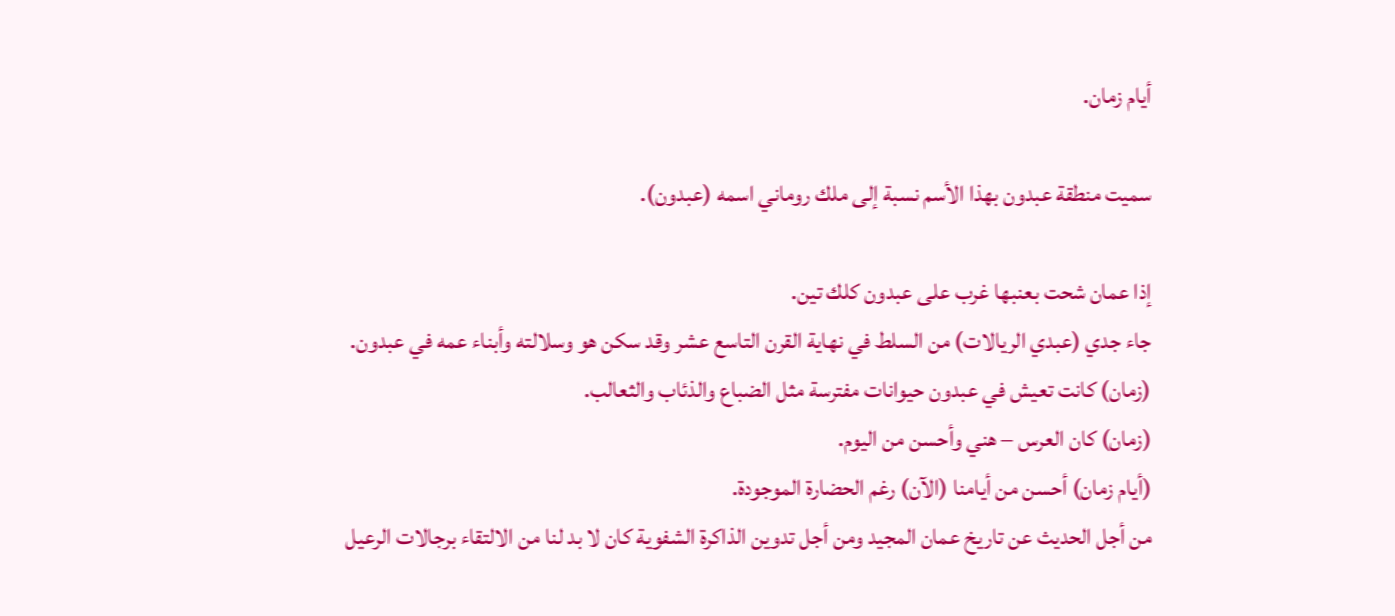أيام زمان.

سميت منطقة عبدون بهذا الأسم نسبة إلى ملك روماني اسمه (عبدون).

إذا عمان شحت بعنبها غرب على عبدون كلك تين.
جاء جدي (عبدي الريالات) من السلط في نهاية القرن التاسع عشر وقد سكن هو وسلالته وأبناء عمه في عبدون.
(زمان) كانت تعيش في عبدون حيوانات مفترسة مثل الضباع والذئاب والثعالب.
(زمان) كان العرس – هني وأحسن من اليوم.
(أيام زمان) أحسن من أيامنا (الآن) رغم الحضارة الموجودة.
من أجل الحديث عن تاريخ عمان المجيد ومن أجل تدوين الذاكرة الشفوية كان لا بد لنا من الالتقاء برجالات الرعيل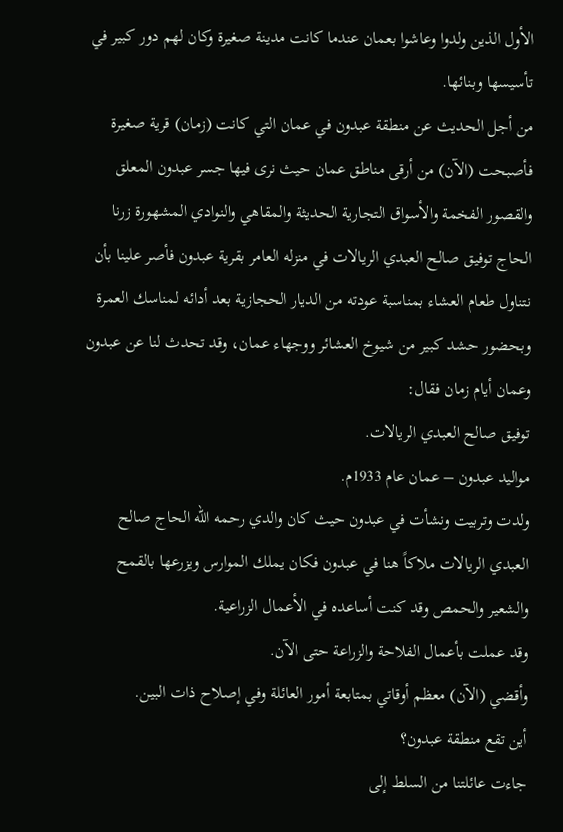الأول الذين ولدوا وعاشوا بعمان عندما كانت مدينة صغيرة وكان لهم دور كبير في تأسيسها وبنائها.
من أجل الحديث عن منطقة عبدون في عمان التي كانت (زمان) قرية صغيرة فأصبحت (الآن) من أرقى مناطق عمان حيث نرى فيها جسر عبدون المعلق والقصور الفخمة والأسواق التجارية الحديثة والمقاهي والنوادي المشهورة زرنا الحاج توفيق صالح العبدي الريالات في منزله العامر بقرية عبدون فأصر علينا بأن نتناول طعام العشاء بمناسبة عودته من الديار الحجازية بعد أدائه لمناسك العمرة وبحضور حشد كبير من شيوخ العشائر ووجهاء عمان، وقد تحدث لنا عن عبدون وعمان أيام زمان فقال:
توفيق صالح العبدي الريالات.
مواليد عبدون – عمان عام 1933م.
ولدت وتربيت ونشأت في عبدون حيث كان والدي رحمه الله الحاج صالح العبدي الريالات ملاكاً هنا في عبدون فكان يملك الموارس ويزرعها بالقمح والشعير والحمص وقد كنت أساعده في الأعمال الزراعية.
وقد عملت بأعمال الفلاحة والزراعة حتى الآن.
وأقضي (الآن) معظم أوقاتي بمتابعة أمور العائلة وفي إصلاح ذات البين.
أين تقع منطقة عبدون؟
جاءت عائلتنا من السلط إلى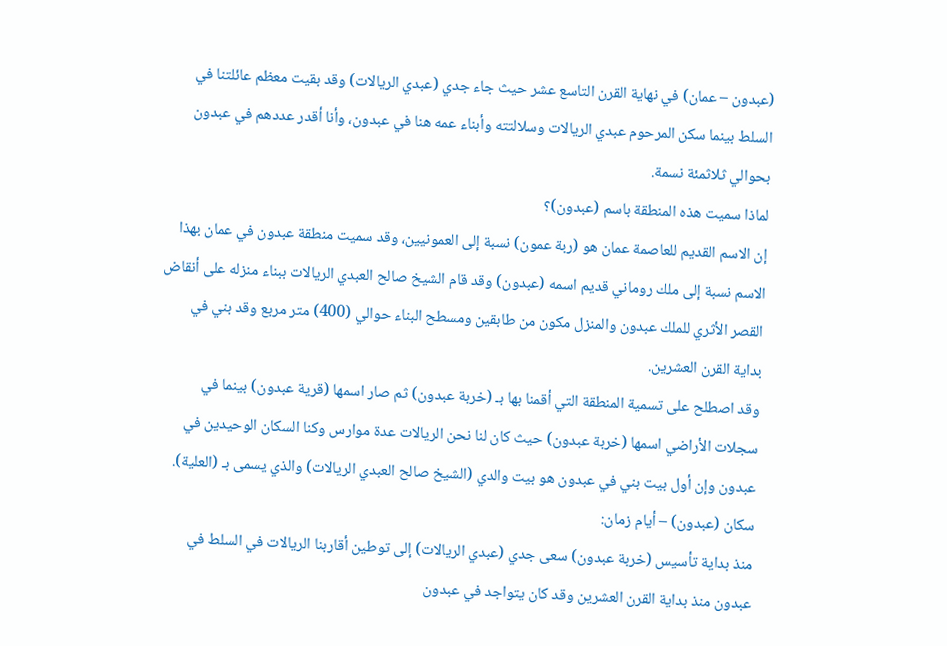(عبدون – عمان) في نهاية القرن التاسع عشر حيث جاء جدي (عبدي الريالات) وقد بقيت معظم عائلتنا في السلط بينما سكن المرحوم عبدي الريالات وسلالتته وأبناء عمه هنا في عبدون، وأنا أقدر عددهم في عبدون بحوالي ثلاثمئة نسمة.
لماذا سميت هذه المنطقة باسم (عبدون)؟
إن الاسم القديم للعاصمة عمان هو (ربة عمون) نسبة إلى العمونيين، وقد سميت منطقة عبدون في عمان بهذا الاسم نسبة إلى ملك روماني قديم اسمه (عبدون) وقد قام الشيخ صالح العبدي الريالات ببناء منزله على أنقاض القصر الأثري للملك عبدون والمنزل مكون من طابقين ومسطح البناء حوالي (400) متر مربع وقد بني في بداية القرن العشرين.
وقد اصطلح على تسمية المنطقة التي أقمنا بها بـ (خربة عبدون) ثم صار اسمها (قرية عبدون) بينما في سجلات الأراضي اسمها (خربة عبدون) حيث كان لنا نحن الريالات عدة موارس وكنا السكان الوحيدين في عبدون وإن أول بيت بني في عبدون هو بيت والدي (الشيخ صالح العبدي الريالات) والذي يسمى بـ (العلية).
سكان (عبدون) – أيام زمان:
منذ بداية تأسيس (خربة عبدون) سعى جدي (عبدي الريالات) إلى توطين أقاربنا الريالات في السلط في عبدون منذ بداية القرن العشرين وقد كان يتواجد في عبدون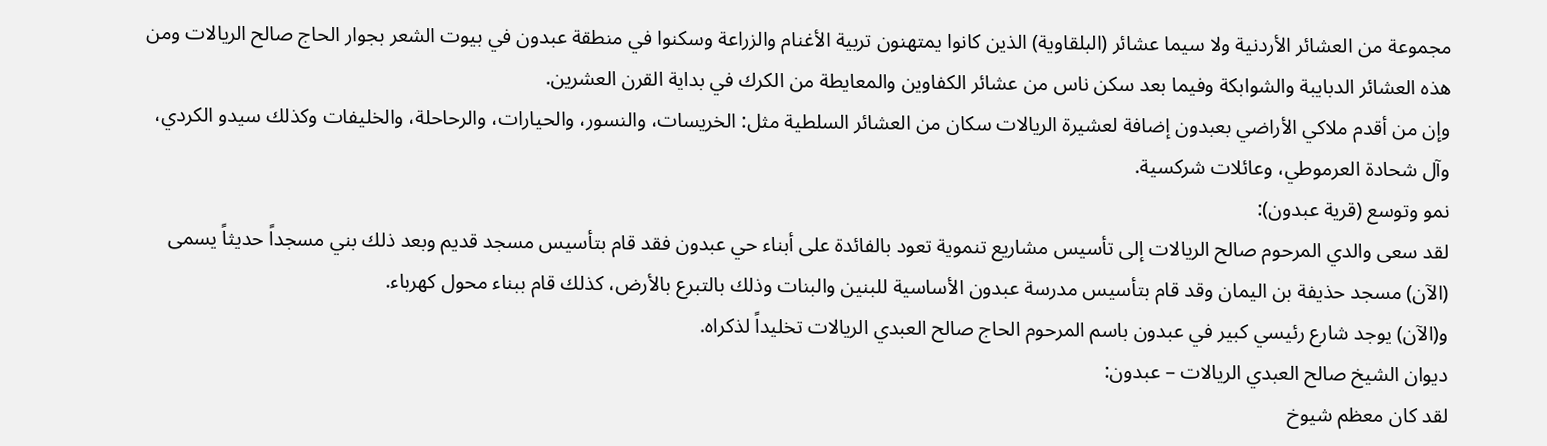مجموعة من العشائر الأردنية ولا سيما عشائر (البلقاوية) الذين كانوا يمتهنون تربية الأغنام والزراعة وسكنوا في منطقة عبدون في بيوت الشعر بجوار الحاج صالح الريالات ومن هذه العشائر الدبايبة والشوابكة وفيما بعد سكن ناس من عشائر الكفاوين والمعايطة من الكرك في بداية القرن العشرين.
وإن من أقدم ملاكي الأراضي بعبدون إضافة لعشيرة الريالات سكان من العشائر السلطية مثل: الخريسات، والنسور، والحيارات، والرحاحلة، والخليفات وكذلك سيدو الكردي، وآل شحادة العرموطي، وعائلات شركسية.
نمو وتوسع (قرية عبدون):
لقد سعى والدي المرحوم صالح الريالات إلى تأسيس مشاريع تنموية تعود بالفائدة على أبناء حي عبدون فقد قام بتأسيس مسجد قديم وبعد ذلك بني مسجداً حديثاً يسمى (الآن) مسجد حذيفة بن اليمان وقد قام بتأسيس مدرسة عبدون الأساسية للبنين والبنات وذلك بالتبرع بالأرض، كذلك قام ببناء محول كهرباء.
و(الآن) يوجد شارع رئيسي كبير في عبدون باسم المرحوم الحاج صالح العبدي الريالات تخليداً لذكراه.
ديوان الشيخ صالح العبدي الريالات – عبدون:
لقد كان معظم شيوخ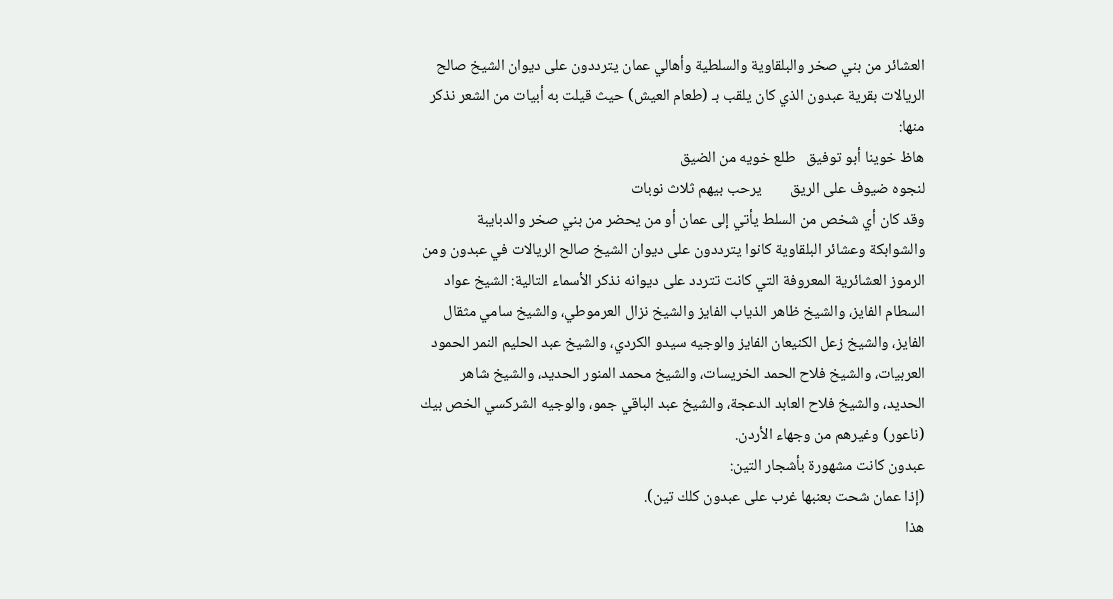العشائر من بني صخر والبلقاوية والسلطية وأهالي عمان يترددون على ديوان الشيخ صالح الريالات بقرية عبدون الذي كان يلقب بـ (طعام العيش) حيث قيلت به أبيات من الشعر نذكر منها:
هاظ خوينا أبو توفيق   طلع خويه من الضيق
لنجوه ضيوف على الريق        يرحب بيهم ثلاث نوبات
وقد كان أي شخص من السلط يأتي إلى عمان أو من يحضر من بني صخر والدبايبة والشوابكة وعشائر البلقاوية كانوا يترددون على ديوان الشيخ صالح الريالات في عبدون ومن الرموز العشائرية المعروفة التي كانت تتردد على ديوانه نذكر الأسماء التالية: الشيخ عواد السطام الفايز، والشيخ ظاهر الذياب الفايز والشيخ نزال العرموطي، والشيخ سامي مثقال الفايز، والشيخ زعل الكنيعان الفايز والوجيه سيدو الكردي، والشيخ عبد الحليم النمر الحمود العربيات، والشيخ فلاح الحمد الخريسات، والشيخ محمد المنور الحديد، والشيخ شاهر الحديد، والشيخ فلاح العابد الدعجة، والشيخ عبد الباقي جمو، والوجيه الشركسي الخص بيك (ناعور) وغيرهم من وجهاء الأردن.
عبدون كانت مشهورة بأشجار التين:
(إذا عمان شحت بعنبها غرب على عبدون كلك تين).
هذا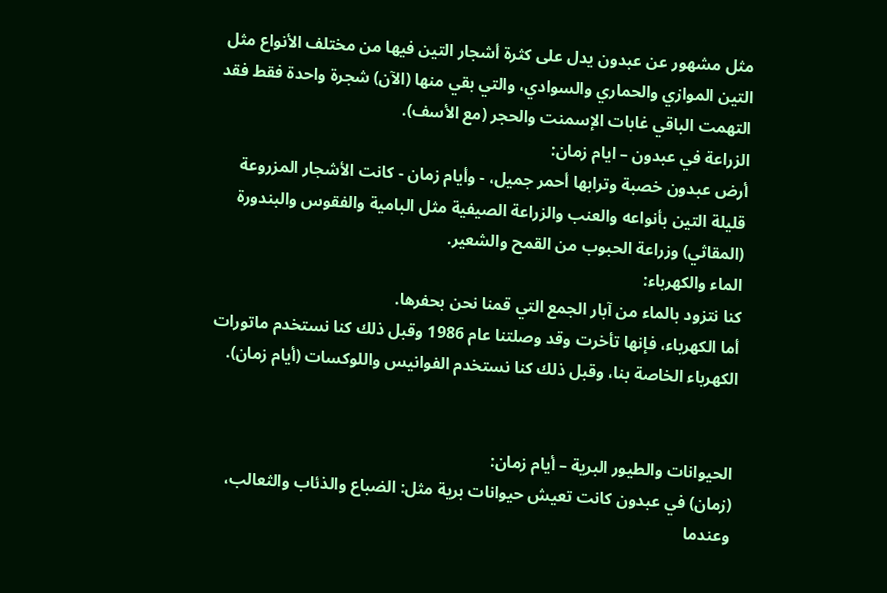مثل مشهور عن عبدون يدل على كثرة أشجار التين فيها من مختلف الأنواع مثل التين الموازي والحماري والسوادي، والتي بقي منها (الآن) شجرة واحدة فقط فقد التهمت الباقي غابات الإسمنت والحجر (مع الأسف).
الزراعة في عبدون – ايام زمان:
أرض عبدون خصبة وترابها أحمر جميل، - وأيام زمان - كانت الأشجار المزروعة قليلة التين بأنواعه والعنب والزراعة الصيفية مثل البامية والفقوس والبندورة (المقاثي) وزراعة الحبوب من القمح والشعير.
الماء والكهرباء:
كنا نتزود بالماء من آبار الجمع التي قمنا نحن بحفرها.
أما الكهرباء، فإنها تأخرت وقد وصلتنا عام 1986 وقبل ذلك كنا نستخدم ماتورات الكهرباء الخاصة بنا، وقبل ذلك كنا نستخدم الفوانيس واللوكسات (أيام زمان).


الحيوانات والطيور البرية – أيام زمان:
(زمان) في عبدون كانت تعيش حيوانات برية مثل: الضباع والذئاب والثعالب، وعندما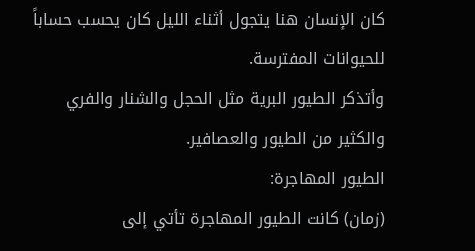كان الإنسان هنا يتجول أثناء الليل كان يحسب حساباً للحيوانات المفترسة.
وأتذكر الطيور البرية مثل الحجل والشنار والفري والكثير من الطيور والعصافير.
الطيور المهاجرة:
(زمان) كانت الطيور المهاجرة تأتي إلى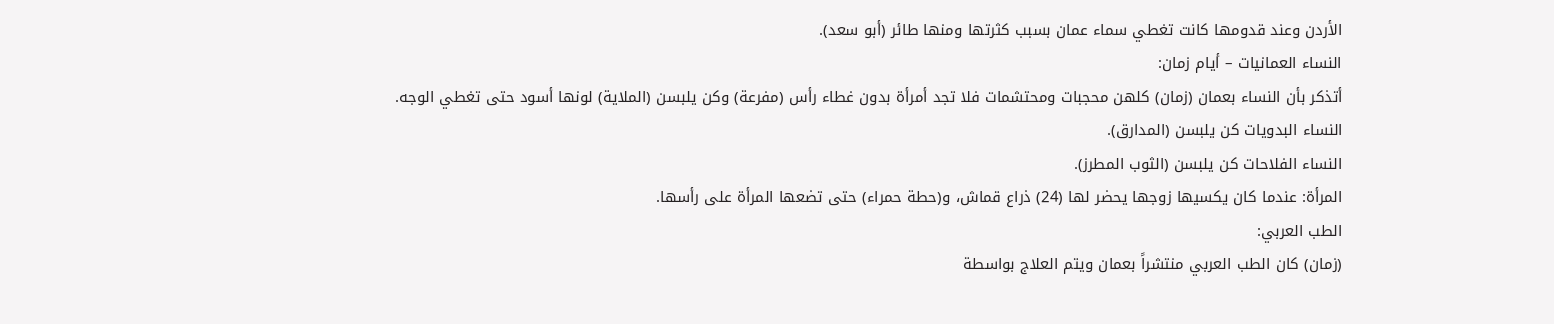الأردن وعند قدومها كانت تغطي سماء عمان بسبب كثرتها ومنها طائر (أبو سعد).
النساء العمانيات – أيام زمان:
أتذكر بأن النساء بعمان (زمان) كلهن محجبات ومحتشمات فلا تجد أمرأة بدون غطاء رأس (مفرعة) وكن يلبسن (الملاية) لونها أسود حتى تغطي الوجه.
النساء البدويات كن يلبسن (المدارق).
النساء الفلاحات كن يلبسن (الثوب المطرز).
المرأة: عندما كان يكسيها زوجها يحضر لها (24) ذراع قماش، و(حطة حمراء) حتى تضعها المرأة على رأسها.
الطب العربي:
(زمان) كان الطب العربي منتشراً بعمان ويتم العلاج بواسطة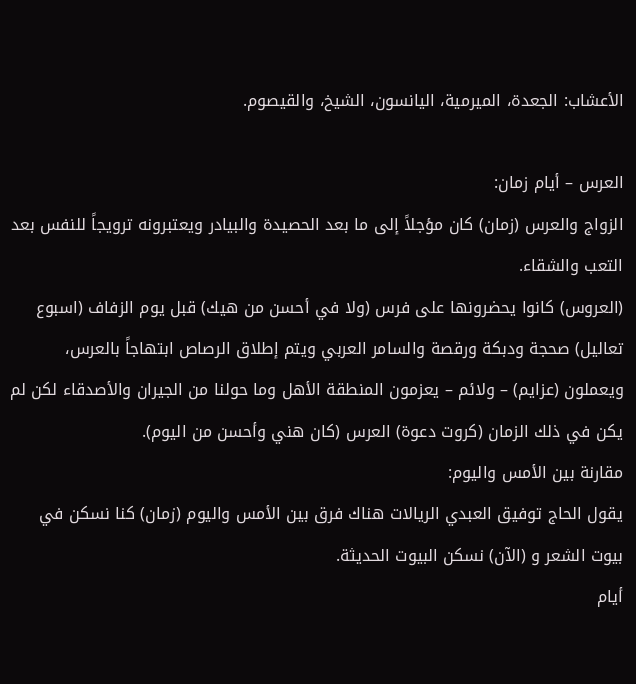الأعشاب: الجعدة، الميرمية، اليانسون، الشيخ، والقيصوم.

العرس – أيام زمان:
الزواج والعرس (زمان) كان مؤجلاً إلى ما بعد الحصيدة والبيادر ويعتبرونه ترويجاً للنفس بعد التعب والشقاء.
(العروس) كانوا يحضرونها على فرس (ولا في أحسن من هيك) قبل يوم الزفاف (اسبوع تعاليل) صحجة ودبكة ورقصة والسامر العربي ويتم إطلاق الرصاص ابتهاجاً بالعرس، ويعملون (عزايم) – ولائم – يعزمون المنطقة الأهل وما حولنا من الجيران والأصدقاء لكن لم يكن في ذلك الزمان (كروت دعوة) العرس (كان هني وأحسن من اليوم).
مقارنة بين الأمس واليوم:
يقول الحاج توفيق العبدي الريالات هناك فرق بين الأمس واليوم (زمان) كنا نسكن في بيوت الشعر و (الآن) نسكن البيوت الحديثة.
أيام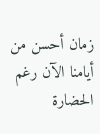زمان أحسن من أيامنا الآن رغم الحضارة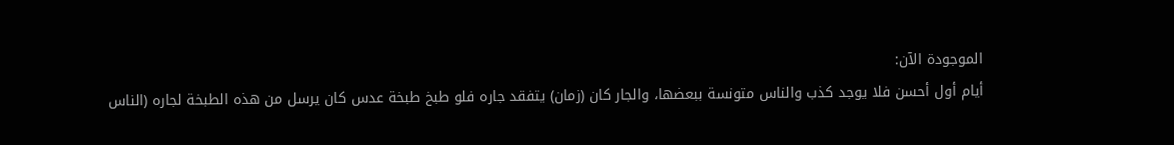الموجودة الآن:
أيام أول أحسن فلا يوجد كذب والناس متونسة ببعضها، والجار كان (زمان) يتفقد جاره فلو طبخ طبخة عدس كان يرسل من هذه الطبخة لجاره (الناس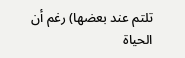تلتم عند بعضها) رغم أن الحياة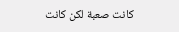كانت صعبة لكن كانت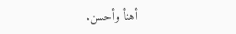أهنأ وأحسن.